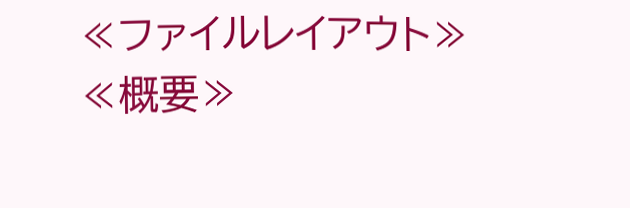≪ファイルレイアウト≫
≪概要≫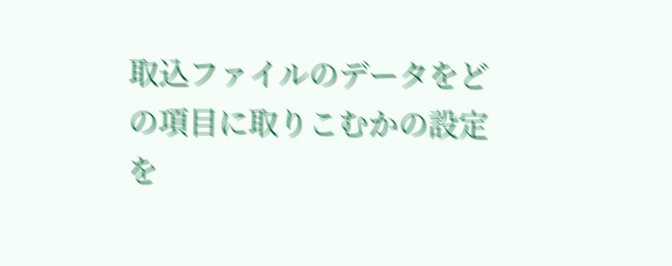取込ファイルのデータをどの項目に取りこむかの設定を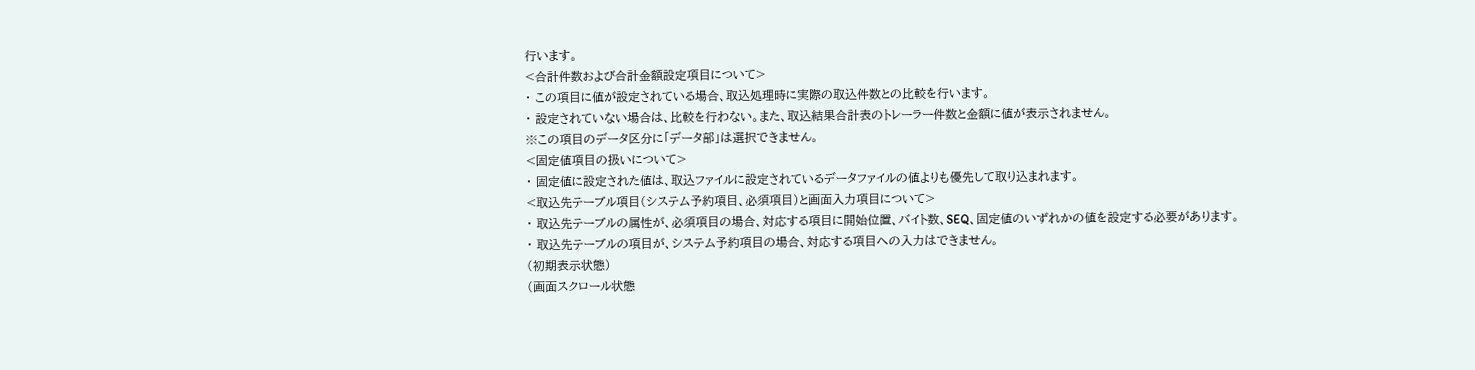行います。
<合計件数および合計金額設定項目について>
・ この項目に値が設定されている場合、取込処理時に実際の取込件数との比較を行います。
・ 設定されていない場合は、比較を行わない。また、取込結果合計表のトレーラー件数と金額に値が表示されません。
※この項目のデータ区分に「データ部」は選択できません。
<固定値項目の扱いについて>
・ 固定値に設定された値は、取込ファイルに設定されているデータファイルの値よりも優先して取り込まれます。
<取込先テーブル項目(システム予約項目、必須項目)と画面入力項目について>
・ 取込先テーブルの属性が、必須項目の場合、対応する項目に開始位置、バイト数、SEQ、固定値のいずれかの値を設定する必要があります。
・ 取込先テーブルの項目が、システム予約項目の場合、対応する項目への入力はできません。
(初期表示状態)
(画面スクロール状態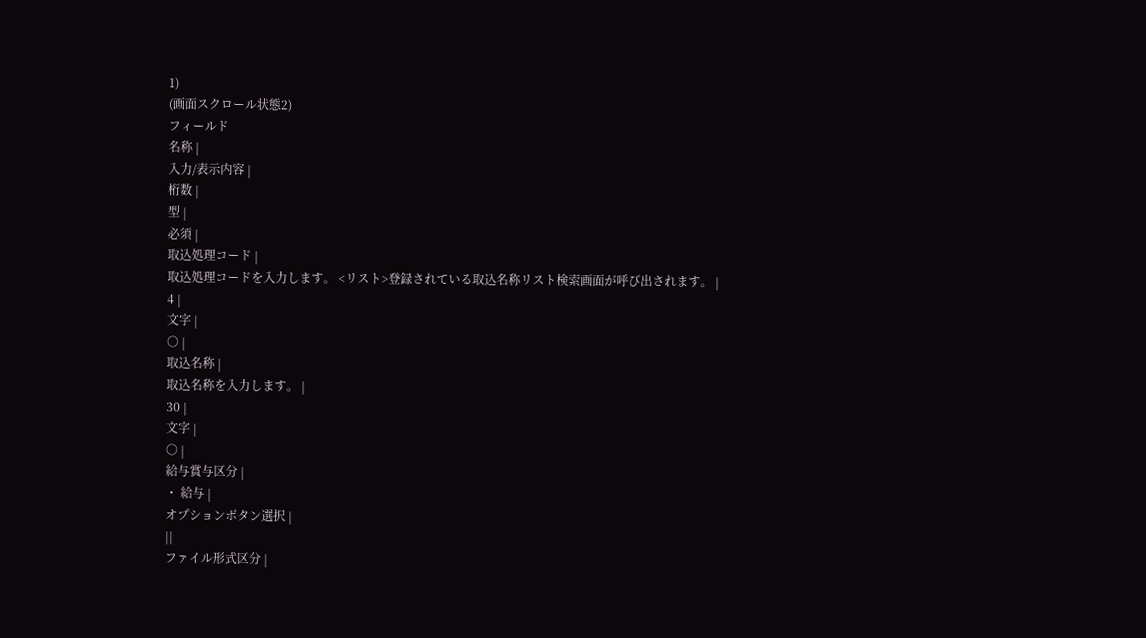1)
(画面スクロール状態2)
フィールド
名称 |
入力/表示内容 |
桁数 |
型 |
必須 |
取込処理コード |
取込処理コードを入力します。 <リスト>登録されている取込名称リスト検索画面が呼び出されます。 |
4 |
文字 |
○ |
取込名称 |
取込名称を入力します。 |
30 |
文字 |
○ |
給与賞与区分 |
・ 給与 |
オプションボタン選択 |
||
ファイル形式区分 |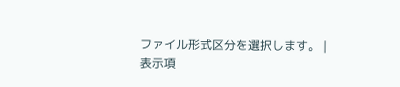ファイル形式区分を選択します。 |
表示項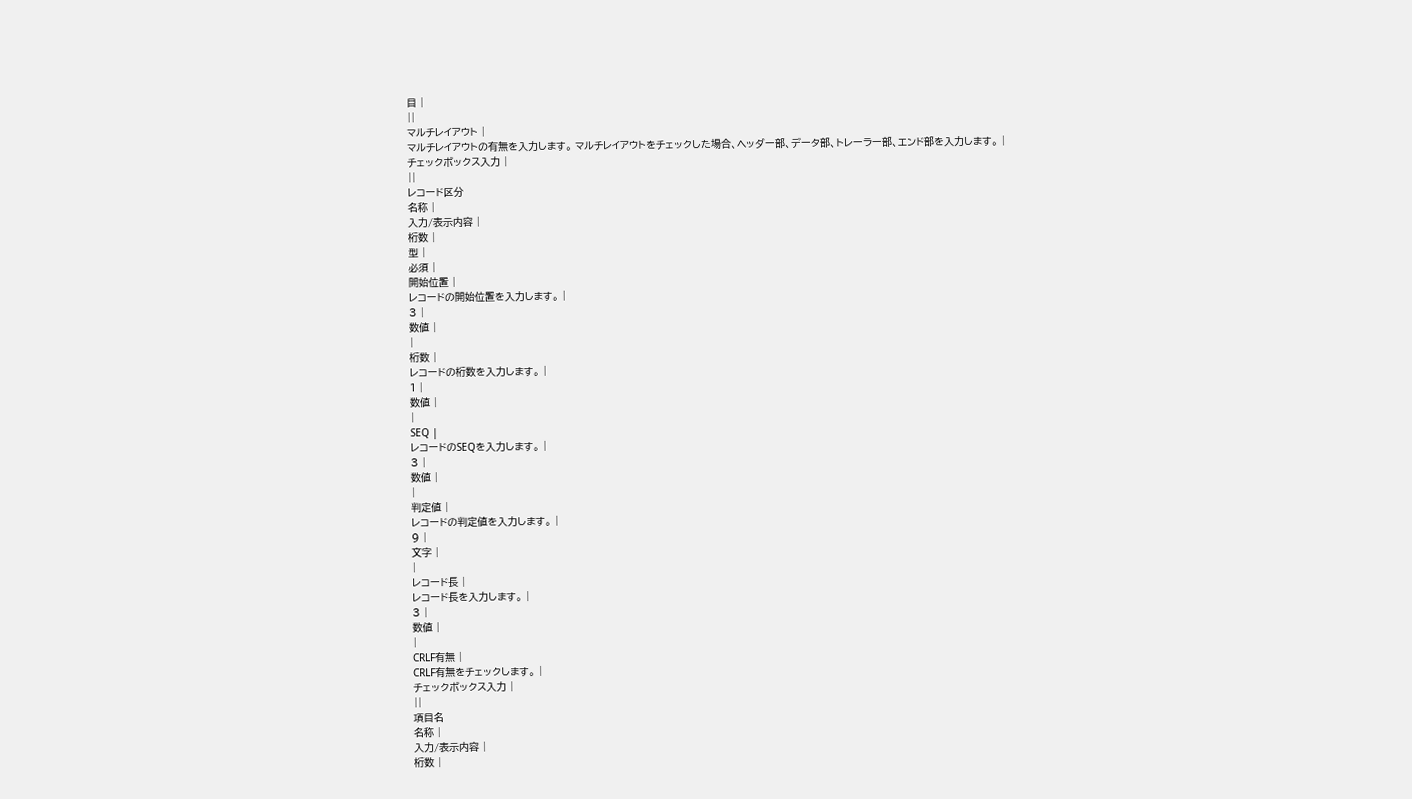目 |
||
マルチレイアウト |
マルチレイアウトの有無を入力します。 マルチレイアウトをチェックした場合、ヘッダー部、データ部、トレーラー部、エンド部を入力します。 |
チェックボックス入力 |
||
レコード区分
名称 |
入力/表示内容 |
桁数 |
型 |
必須 |
開始位置 |
レコードの開始位置を入力します。 |
3 |
数値 |
|
桁数 |
レコードの桁数を入力します。 |
1 |
数値 |
|
SEQ |
レコードのSEQを入力します。 |
3 |
数値 |
|
判定値 |
レコードの判定値を入力します。 |
9 |
文字 |
|
レコード長 |
レコード長を入力します。 |
3 |
数値 |
|
CRLF有無 |
CRLF有無をチェックします。 |
チェックボックス入力 |
||
項目名
名称 |
入力/表示内容 |
桁数 |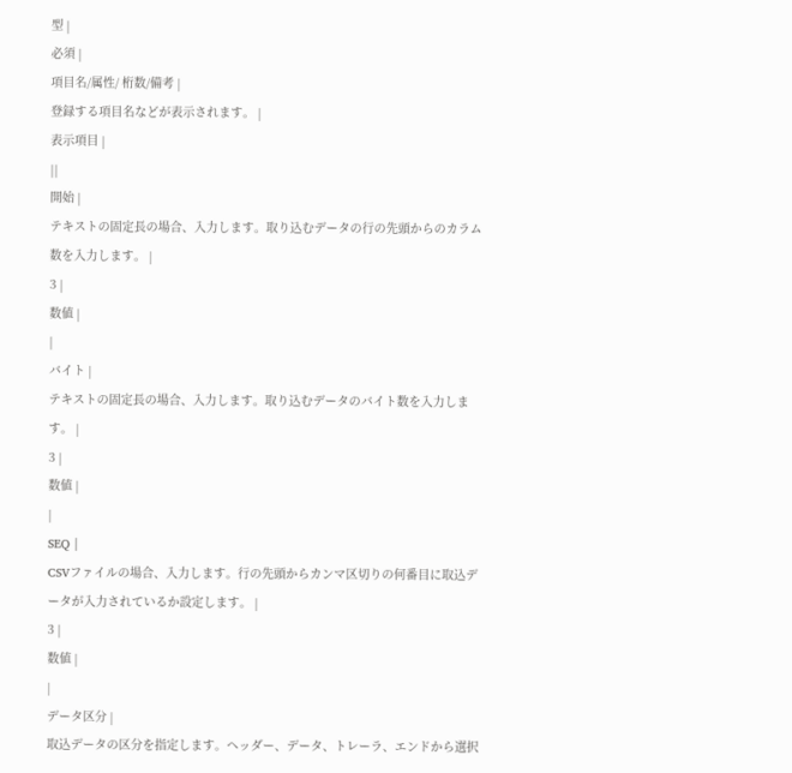型 |
必須 |
項目名/属性/ 桁数/備考 |
登録する項目名などが表示されます。 |
表示項目 |
||
開始 |
テキストの固定長の場合、入力します。取り込むデータの行の先頭からのカラム数を入力します。 |
3 |
数値 |
|
バイト |
テキストの固定長の場合、入力します。取り込むデータのバイト数を入力します。 |
3 |
数値 |
|
SEQ |
CSVファイルの場合、入力します。行の先頭からカンマ区切りの何番目に取込データが入力されているか設定します。 |
3 |
数値 |
|
データ区分 |
取込データの区分を指定します。ヘッダー、データ、トレーラ、エンドから選択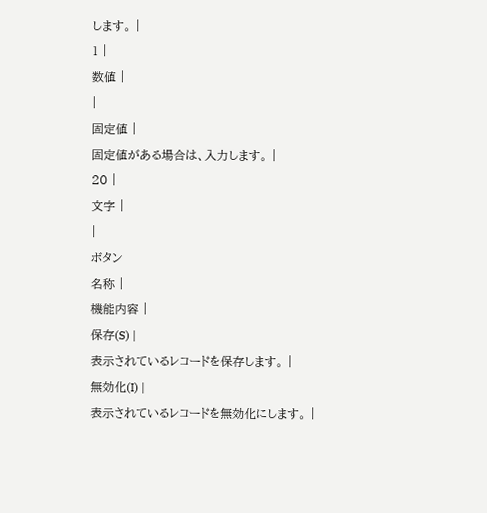します。 |
1 |
数値 |
|
固定値 |
固定値がある場合は、入力します。 |
20 |
文字 |
|
ボタン
名称 |
機能内容 |
保存(S) |
表示されているレコードを保存します。 |
無効化(I) |
表示されているレコードを無効化にします。 |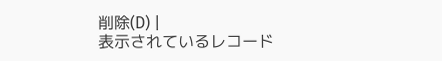削除(D) |
表示されているレコード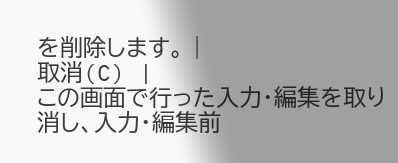を削除します。 |
取消(C) |
この画面で行った入力・編集を取り消し、入力・編集前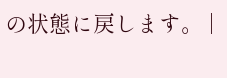の状態に戻します。 |